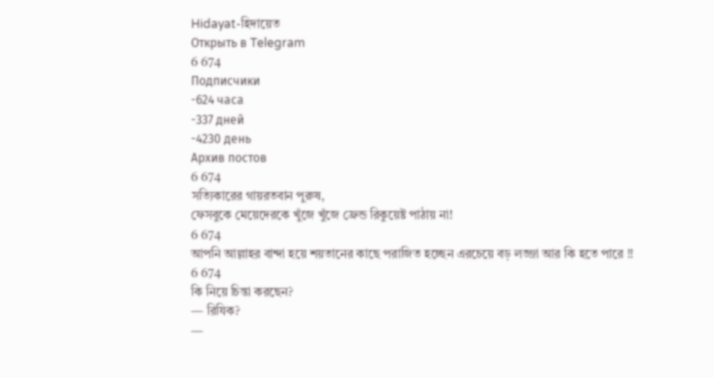Hidayat-হিদায়েত
Открыть в Telegram
6 674
Подписчики
-624 часа
-337 дней
-4230 день
Архив постов
6 674
সত্যিকারের গায়রতবান পুরুষ,
ফেসবুকে মেয়েদেরকে খুঁজে খুঁজে ফ্রেন্ড রিকুয়েষ্ট পাঠায় না!
6 674
আপনি আল্লাহর বান্দা হয়ে শয়তানের কাছে পরাজিত হচ্ছেন এরচেয়ে বড় লজ্জা আর কি হতে পারে ‼
6 674
কি নিয়ে চিন্তা করছেন?
— রিযিক?
—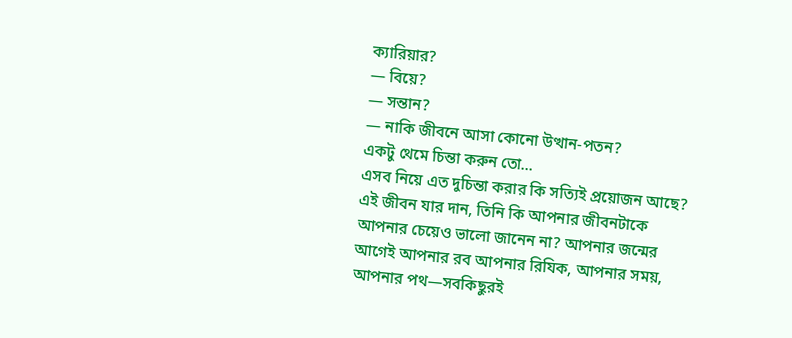ক্যারিয়ার?
— বিয়ে?
— সন্তান?
— নাকি জীবনে আসা কোনো উত্থান-পতন?
একটু থেমে চিন্তা করুন তো…
এসব নিয়ে এত দুচিন্তা করার কি সত্যিই প্রয়োজন আছে?
এই জীবন যার দান, তিনি কি আপনার জীবনটাকে আপনার চেয়েও ভালো জানেন না? আপনার জন্মের আগেই আপনার রব আপনার রিযিক, আপনার সময়, আপনার পথ—সবকিছুরই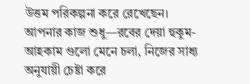উত্তম পরিকল্পনা করে রেখেছেন।
আপনার কাজ শুধু—রবের দেয়া হুকুম-আহকাম গুলো মেনে চলা, নিজের সাধ্য অনুযায়ী চেষ্টা করে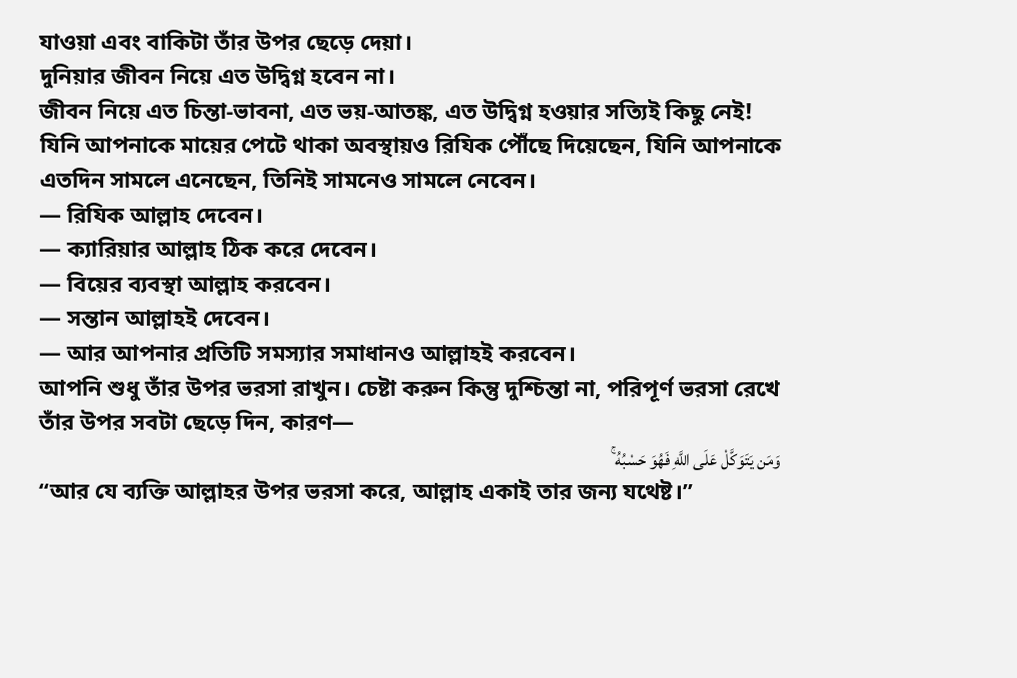যাওয়া এবং বাকিটা তাঁর উপর ছেড়ে দেয়া।
দুনিয়ার জীবন নিয়ে এত উদ্বিগ্ন হবেন না।
জীবন নিয়ে এত চিন্তা-ভাবনা, এত ভয়-আতঙ্ক, এত উদ্বিগ্ন হওয়ার সত্যিই কিছু নেই!
যিনি আপনাকে মায়ের পেটে থাকা অবস্থায়ও রিযিক পৌঁছে দিয়েছেন, যিনি আপনাকে এতদিন সামলে এনেছেন, তিনিই সামনেও সামলে নেবেন।
— রিযিক আল্লাহ দেবেন।
— ক্যারিয়ার আল্লাহ ঠিক করে দেবেন।
— বিয়ের ব্যবস্থা আল্লাহ করবেন।
— সন্তান আল্লাহই দেবেন।
— আর আপনার প্রতিটি সমস্যার সমাধানও আল্লাহই করবেন।
আপনি শুধু তাঁর উপর ভরসা রাখুন। চেষ্টা করুন কিন্তু দুশ্চিন্তা না, পরিপূর্ণ ভরসা রেখে তাঁর উপর সবটা ছেড়ে দিন, কারণ—
وَمَن يَتَوَكَّلْ عَلَى اللَّهِ فَهُوَ حَسْبُهُ ۚ
“আর যে ব্যক্তি আল্লাহর উপর ভরসা করে, আল্লাহ একাই তার জন্য যথেষ্ট।”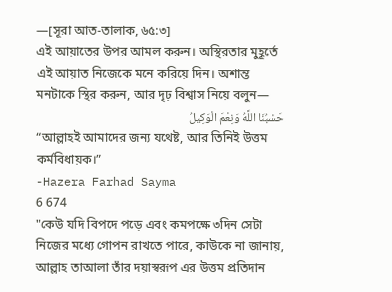—[সূরা আত-তালাক, ৬৫:৩]
এই আয়াতের উপর আমল করুন। অস্থিরতার মুহূর্তে এই আয়াত নিজেকে মনে করিয়ে দিন। অশান্ত মনটাকে স্থির করুন, আর দৃঢ় বিশ্বাস নিয়ে বলুন—
حَسْبُنَا اللَّهُ وَنِعْمَ الْوَكِيلُ
“আল্লাহই আমাদের জন্য যথেষ্ট, আর তিনিই উত্তম কর্মবিধায়ক।”
-Hazera Farhad Sayma
6 674
"কেউ যদি বিপদে পড়ে এবং কমপক্ষে ৩দিন সেটা নিজের মধ্যে গোপন রাখতে পারে, কাউকে না জানায়, আল্লাহ তাআলা তাঁর দয়াস্বরূপ এর উত্তম প্রতিদান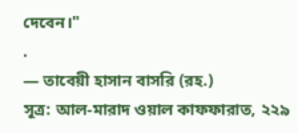দেবেন।"
.
— তাবেয়ী হাসান বাসরি (রহ.)
সূত্র: আল-মারাদ ওয়াল কাফফারাত, ২২৯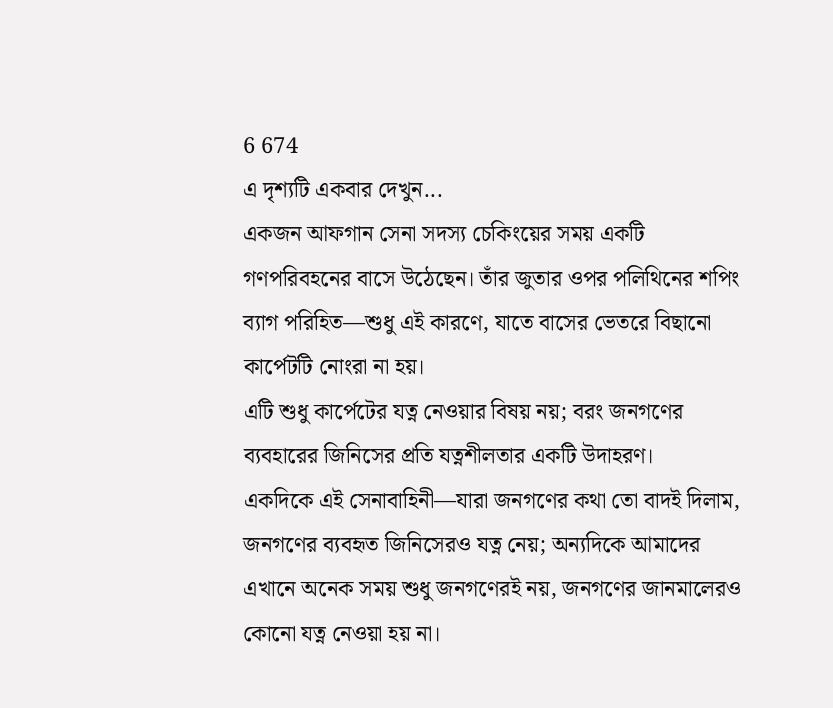6 674
এ দৃশ্যটি একবার দেখুন...
একজন আফগান সেনা সদস্য চেকিংয়ের সময় একটি গণপরিবহনের বাসে উঠেছেন। তাঁর জুতার ওপর পলিথিনের শপিং ব্যাগ পরিহিত—শুধু এই কারণে, যাতে বাসের ভেতরে বিছানো কার্পেটটি নোংরা না হয়।
এটি শুধু কার্পেটের যত্ন নেওয়ার বিষয় নয়; বরং জনগণের ব্যবহারের জিনিসের প্রতি যত্নশীলতার একটি উদাহরণ।
একদিকে এই সেনাবাহিনী—যারা জনগণের কথা তো বাদই দিলাম, জনগণের ব্যবহৃত জিনিসেরও যত্ন নেয়; অন্যদিকে আমাদের এখানে অনেক সময় শুধু জনগণেরই নয়, জনগণের জানমালেরও কোনো যত্ন নেওয়া হয় না।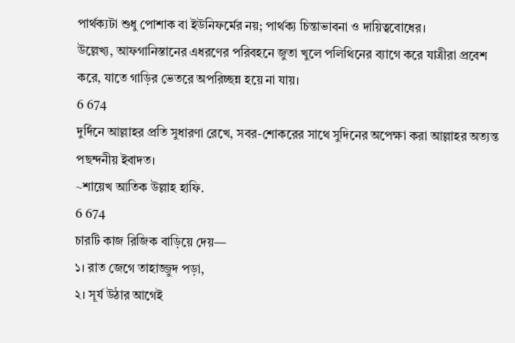পার্থক্যটা শুধু পোশাক বা ইউনিফর্মের নয়; পার্থক্য চিন্তাভাবনা ও দায়িত্ববোধের।
উল্লেখ্য, আফগানিস্তানের এধরণের পরিবহনে জুতা খুলে পলিথিনের ব্যাগে করে যাত্রীরা প্রবেশ করে, যাতে গাড়ির ভেতরে অপরিচ্ছন্ন হয়ে না যায়।
6 674
দুর্দিনে আল্লাহর প্রতি সুধারণা রেখে, সবর-শোকরের সাথে সুদিনের অপেক্ষা করা আল্লাহর অত্যন্ত পছন্দনীয় ইবাদত।
~শায়েখ আতিক উল্লাহ হাফি.
6 674
চারটি কাজ রিজিক বাড়িয়ে দেয়—
১। রাত জেগে তাহাজ্জুদ পড়া,
২। সূর্য উঠার আগেই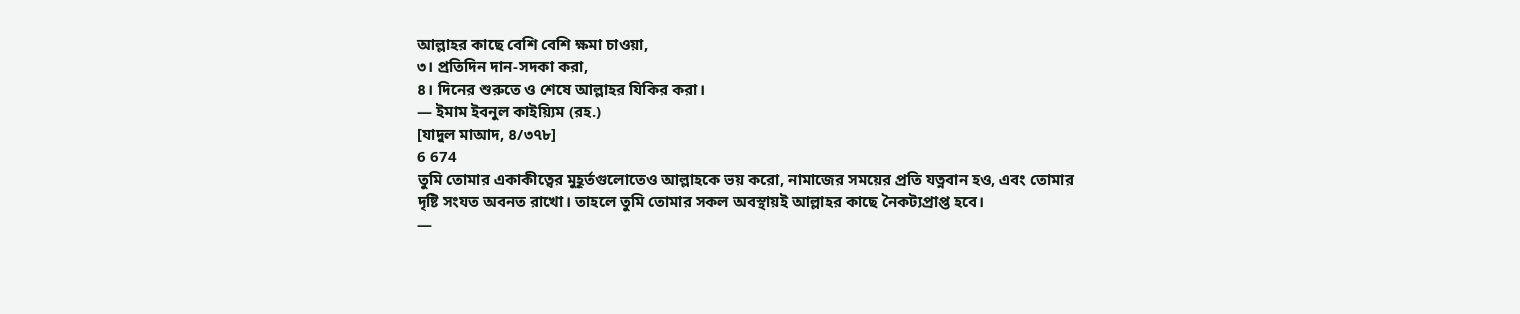আল্লাহর কাছে বেশি বেশি ক্ষমা চাওয়া,
৩। প্রতিদিন দান-সদকা করা,
৪। দিনের শুরুতে ও শেষে আল্লাহর যিকির করা।
— ইমাম ইবনুল কাইয়্যিম (রহ.)
[যাদুল মাআদ, ৪/৩৭৮]
6 674
তুমি তোমার একাকীত্বের মুহূর্তগুলোতেও আল্লাহকে ভয় করো, নামাজের সময়ের প্রতি যত্নবান হও, এবং তোমার দৃষ্টি সংযত অবনত রাখো। তাহলে তুমি তোমার সকল অবস্থায়ই আল্লাহর কাছে নৈকট্যপ্রাপ্ত হবে।
—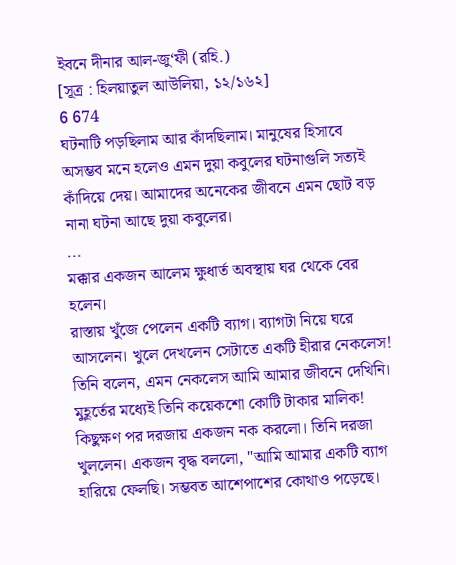ইবনে দীনার আল-জু‘ফী (রহি.)
[সূত্র : হিলয়াতুল আউলিয়া, ১২/১৬২]
6 674
ঘটনাটি পড়ছিলাম আর কাঁদছিলাম। মানুষের হিসাবে অসম্ভব মনে হলেও এমন দুয়া কবুলের ঘটনাগুলি সত্যই কাঁদিয়ে দেয়। আমাদের অনেকের জীবনে এমন ছোট বড় নানা ঘটনা আছে দুয়া কবুলের।
...
মক্কার একজন আলেম ক্ষুধার্ত অবস্থায় ঘর থেকে বের হলেন।
রাস্তায় খুঁজে পেলেন একটি ব্যাগ। ব্যাগটা নিয়ে ঘরে আসলেন। খুলে দেখলেন সেটাতে একটি হীরার নেকলেস!
তিনি বলেন, এমন নেকলেস আমি আমার জীবনে দেখিনি। মুহূর্তের মধ্যেই তিনি কয়েকশো কোটি টাকার মালিক!
কিছুক্ষণ পর দরজায় একজন নক করলো। তিনি দরজা খুললেন। একজন বৃদ্ধ বললো, "আমি আমার একটি ব্যাগ হারিয়ে ফেলছি। সম্ভবত আশেপাশের কোথাও পড়েছে।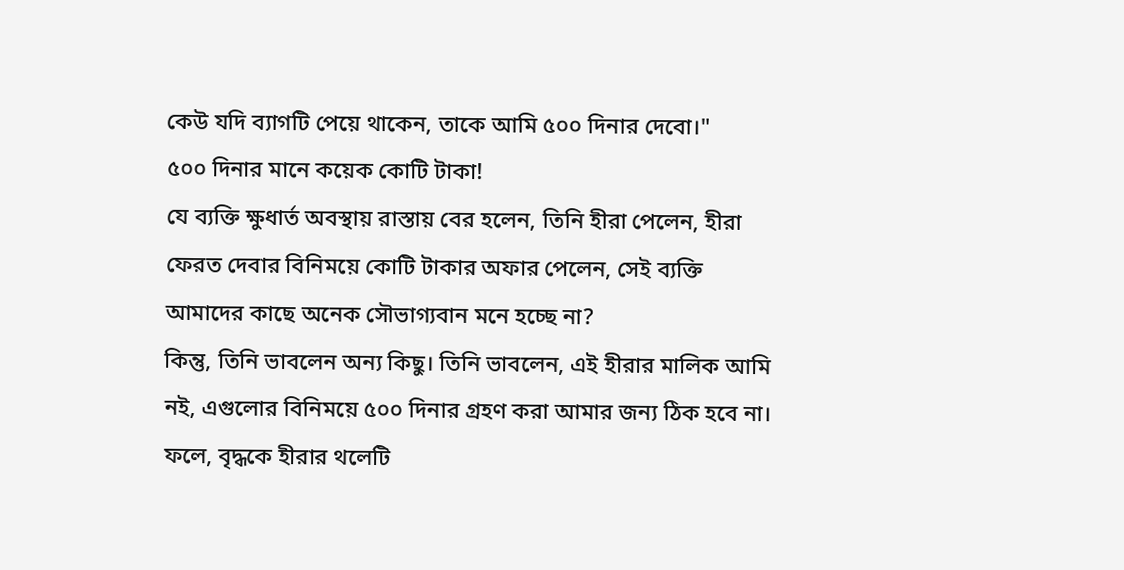কেউ যদি ব্যাগটি পেয়ে থাকেন, তাকে আমি ৫০০ দিনার দেবো।"
৫০০ দিনার মানে কয়েক কোটি টাকা!
যে ব্যক্তি ক্ষুধার্ত অবস্থায় রাস্তায় বের হলেন, তিনি হীরা পেলেন, হীরা ফেরত দেবার বিনিময়ে কোটি টাকার অফার পেলেন, সেই ব্যক্তি আমাদের কাছে অনেক সৌভাগ্যবান মনে হচ্ছে না?
কিন্তু, তিনি ভাবলেন অন্য কিছু। তিনি ভাবলেন, এই হীরার মালিক আমি নই, এগুলোর বিনিময়ে ৫০০ দিনার গ্রহণ করা আমার জন্য ঠিক হবে না।
ফলে, বৃদ্ধকে হীরার থলেটি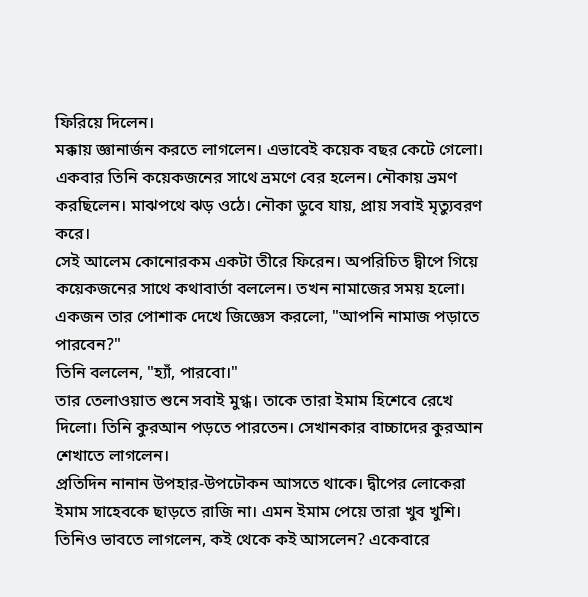ফিরিয়ে দিলেন।
মক্কায় জ্ঞানার্জন করতে লাগলেন। এভাবেই কয়েক বছর কেটে গেলো।
একবার তিনি কয়েকজনের সাথে ভ্রমণে বের হলেন। নৌকায় ভ্রমণ করছিলেন। মাঝপথে ঝড় ওঠে। নৌকা ডুবে যায়, প্রায় সবাই মৃত্যুবরণ করে।
সেই আলেম কোনোরকম একটা তীরে ফিরেন। অপরিচিত দ্বীপে গিয়ে কয়েকজনের সাথে কথাবার্তা বললেন। তখন নামাজের সময় হলো।
একজন তার পোশাক দেখে জিজ্ঞেস করলো, "আপনি নামাজ পড়াতে পারবেন?"
তিনি বললেন, "হ্যাঁ, পারবো।"
তার তেলাওয়াত শুনে সবাই মুগ্ধ। তাকে তারা ইমাম হিশেবে রেখে দিলো। তিনি কুরআন পড়তে পারতেন। সেখানকার বাচ্চাদের কুরআন শেখাতে লাগলেন।
প্রতিদিন নানান উপহার-উপঢৌকন আসতে থাকে। দ্বীপের লোকেরা ইমাম সাহেবকে ছাড়তে রাজি না। এমন ইমাম পেয়ে তারা খুব খুশি।
তিনিও ভাবতে লাগলেন, কই থেকে কই আসলেন? একেবারে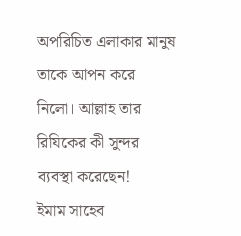অপরিচিত এলাকার মানুষ তাকে আপন করে নিলো। আল্লাহ তার রিযিকের কী সুন্দর ব্যবস্থা করেছেন!
ইমাম সাহেব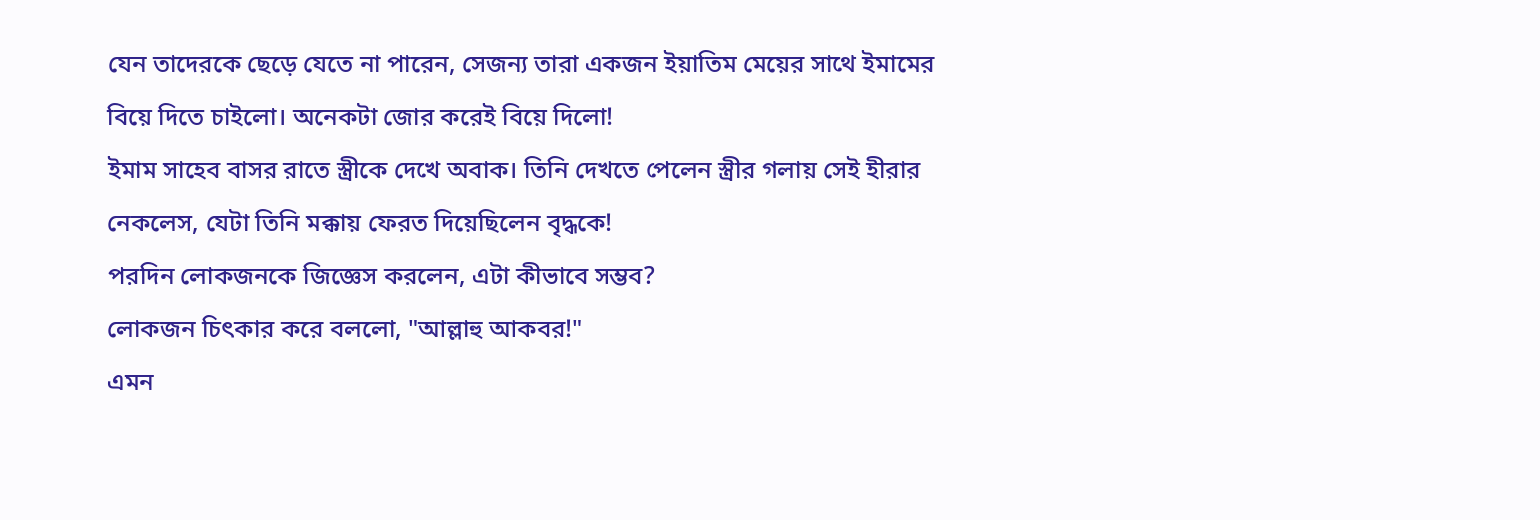যেন তাদেরকে ছেড়ে যেতে না পারেন, সেজন্য তারা একজন ইয়াতিম মেয়ের সাথে ইমামের বিয়ে দিতে চাইলো। অনেকটা জোর করেই বিয়ে দিলো!
ইমাম সাহেব বাসর রাতে স্ত্রীকে দেখে অবাক। তিনি দেখতে পেলেন স্ত্রীর গলায় সেই হীরার নেকলেস, যেটা তিনি মক্কায় ফেরত দিয়েছিলেন বৃদ্ধকে!
পরদিন লোকজনকে জিজ্ঞেস করলেন, এটা কীভাবে সম্ভব?
লোকজন চিৎকার করে বললো, "আল্লাহু আকবর!"
এমন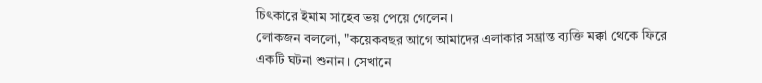চিৎকারে ইমাম সাহেব ভয় পেয়ে গেলেন।
লোকজন বললো, "কয়েকবছর আগে আমাদের এলাকার সম্ভ্রান্ত ব্যক্তি মক্কা থেকে ফিরে একটি ঘটনা শুনান। সেখানে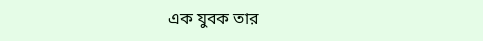এক যুবক তার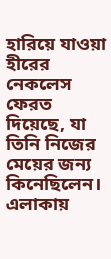হারিয়ে যাওয়া হীরের নেকলেস ফেরত দিয়েছে, যা তিনি নিজের মেয়ের জন্য কিনেছিলেন।
এলাকায়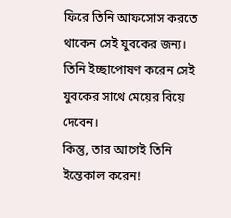ফিরে তিনি আফসোস করতে থাকেন সেই যুবকের জন্য। তিনি ইচ্ছাপোষণ করেন সেই যুবকের সাথে মেয়ের বিয়ে দেবেন।
কিন্তু, তার আগেই তিনি ইন্তেকাল করেন!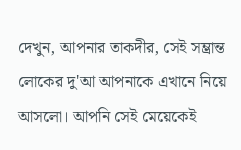দেখুন, আপনার তাকদীর, সেই সম্ভ্রান্ত লোকের দু'আ আপনাকে এখানে নিয়ে আসলো। আপনি সেই মেয়েকেই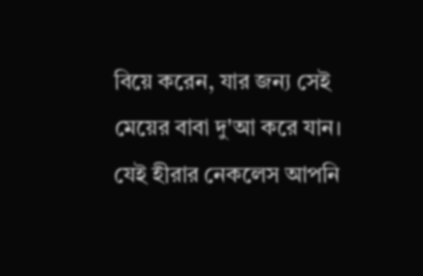বিয়ে করেন, যার জন্য সেই মেয়ের বাবা দু'আ করে যান। যেই হীরার নেকলেস আপনি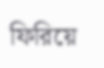ফিরিয়ে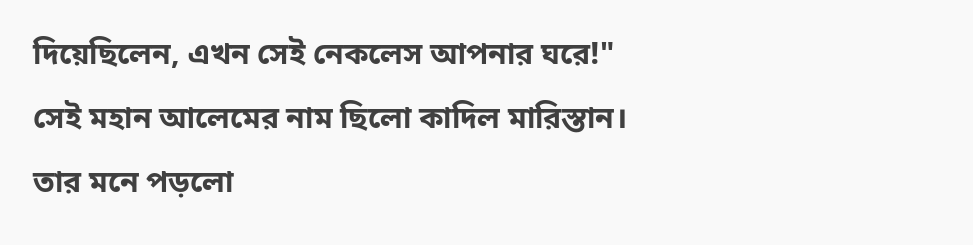দিয়েছিলেন, এখন সেই নেকলেস আপনার ঘরে!"
সেই মহান আলেমের নাম ছিলো কাদিল মারিস্তান।
তার মনে পড়লো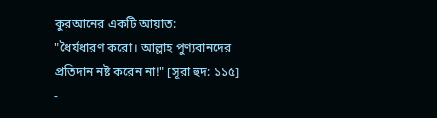কুরআনের একটি আয়াত:
"ধৈর্যধারণ করো। আল্লাহ পুণ্যবানদের প্রতিদান নষ্ট করেন না!" [সূরা হুদ: ১১৫]
-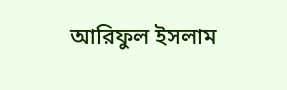আরিফুল ইসলাম